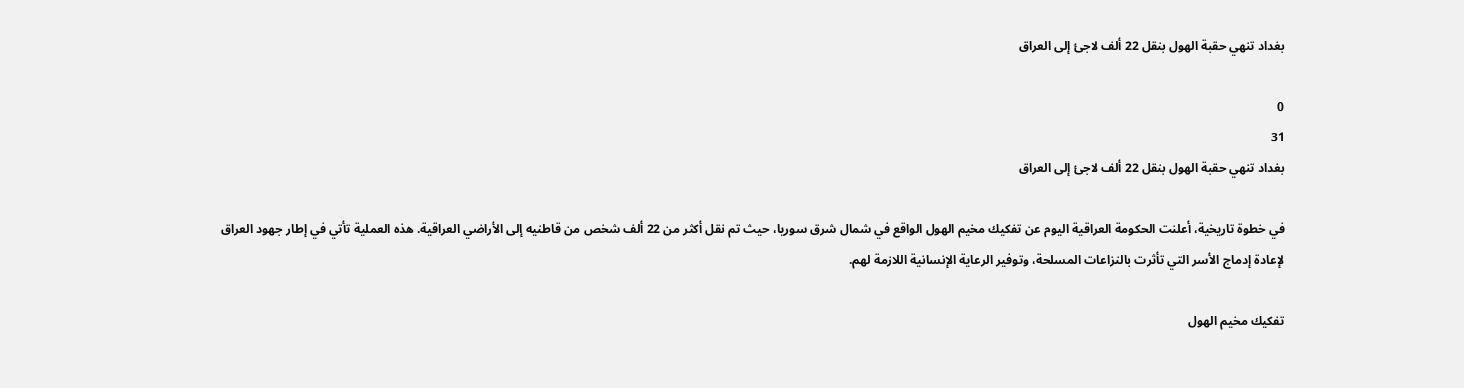بغداد تنهي حقبة الهول بنقل 22 ألف لاجئ إلى العراق

0
31
بغداد تنهي حقبة الهول بنقل 22 ألف لاجئ إلى العراق

في خطوة تاريخية، أعلنت الحكومة العراقية اليوم عن تفكيك مخيم الهول الواقع في شمال شرق سوريا، حيث تم نقل أكثر من 22 ألف شخص من قاطنيه إلى الأراضي العراقية. هذه العملية تأتي في إطار جهود العراق لإعادة إدماج الأسر التي تأثرت بالنزاعات المسلحة، وتوفير الرعاية الإنسانية اللازمة لهم.

تفكيك مخيم الهول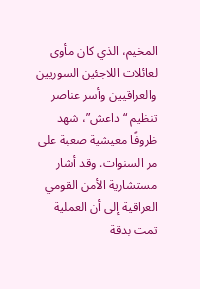المخيم، الذي كان مأوى لعائلات اللاجئين السوريين والعراقيين وأسر عناصر تنظيم “داعش”، شهد ظروفًا معيشية صعبة على مر السنوات. وقد أشار مستشارية الأمن القومي العراقية إلى أن العملية تمت بدقة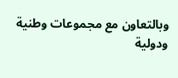وبالتعاون مع مجموعات وطنية ودولية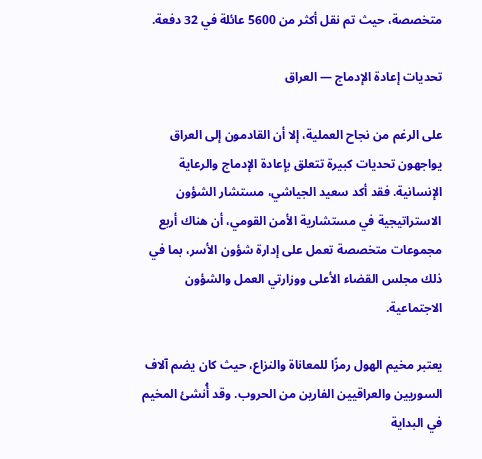متخصصة، حيث تم نقل أكثر من 5600 عائلة في 32 دفعة.

تحديات إعادة الإدماج — العراق

على الرغم من نجاح العملية، إلا أن القادمون إلى العراق يواجهون تحديات كبيرة تتعلق بإعادة الإدماج والرعاية الإنسانية. فقد أكد سعيد الجياشي، مستشار الشؤون الاستراتيجية في مستشارية الأمن القومي، أن هناك أربع مجموعات متخصصة تعمل على إدارة شؤون الأسر، بما في ذلك مجلس القضاء الأعلى ووزارتي العمل والشؤون الاجتماعية.

يعتبر مخيم الهول رمزًا للمعاناة والنزاع، حيث كان يضم آلاف السوريين والعراقيين الفارين من الحروب. وقد أُنشئ المخيم في البداية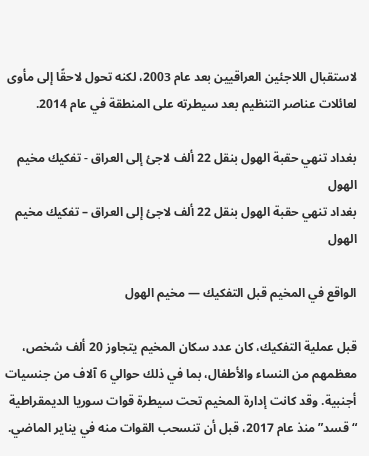لاستقبال اللاجئين العراقيين بعد عام 2003، لكنه تحول لاحقًا إلى مأوى لعائلات عناصر التنظيم بعد سيطرته على المنطقة في عام 2014.

بغداد تنهي حقبة الهول بنقل 22 ألف لاجئ إلى العراق - تفكيك مخيم الهول
بغداد تنهي حقبة الهول بنقل 22 ألف لاجئ إلى العراق – تفكيك مخيم الهول

الواقع في المخيم قبل التفكيك — مخيم الهول

قبل عملية التفكيك، كان عدد سكان المخيم يتجاوز 20 ألف شخص، معظمهم من النساء والأطفال، بما في ذلك حوالي 6 آلاف من جنسيات أجنبية. وقد كانت إدارة المخيم تحت سيطرة قوات سوريا الديمقراطية “قسد” منذ عام 2017، قبل أن تنسحب القوات منه في يناير الماضي.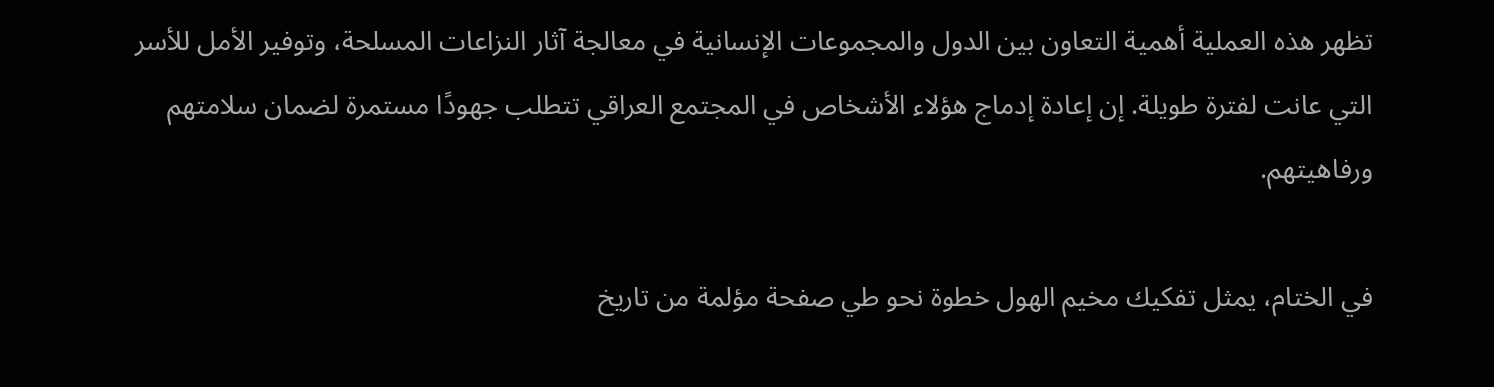تظهر هذه العملية أهمية التعاون بين الدول والمجموعات الإنسانية في معالجة آثار النزاعات المسلحة، وتوفير الأمل للأسر التي عانت لفترة طويلة. إن إعادة إدماج هؤلاء الأشخاص في المجتمع العراقي تتطلب جهودًا مستمرة لضمان سلامتهم ورفاهيتهم.

في الختام، يمثل تفكيك مخيم الهول خطوة نحو طي صفحة مؤلمة من تاريخ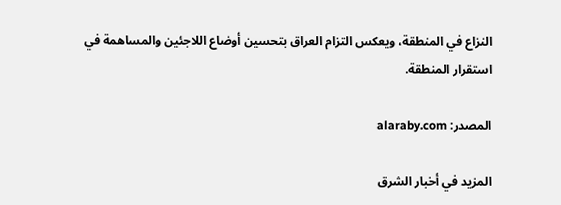النزاع في المنطقة، ويعكس التزام العراق بتحسين أوضاع اللاجئين والمساهمة في استقرار المنطقة.

المصدر: alaraby.com

المزيد في أخبار الشرق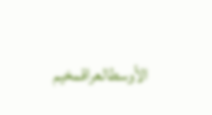الأوسطالعراقمخيم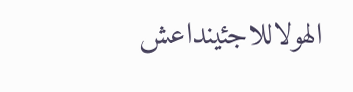الهولاللاجئينداعش